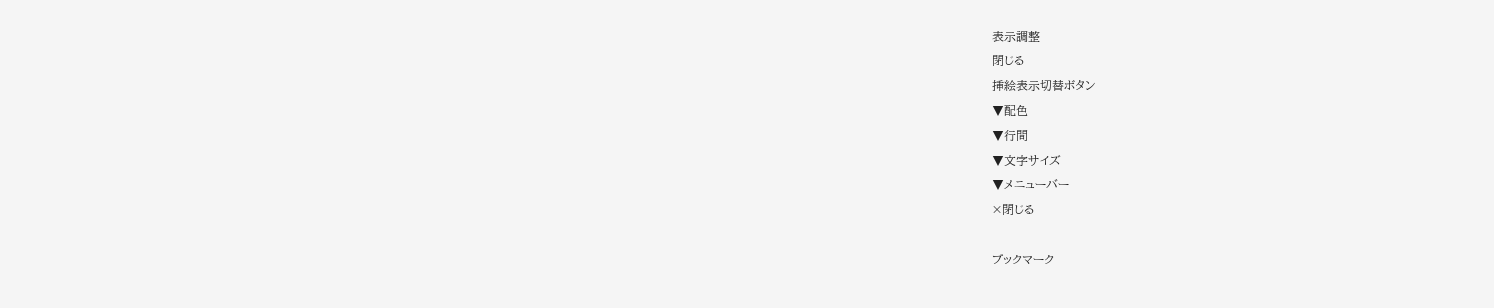表示調整
閉じる
挿絵表示切替ボタン
▼配色
▼行間
▼文字サイズ
▼メニューバー
×閉じる

ブックマーク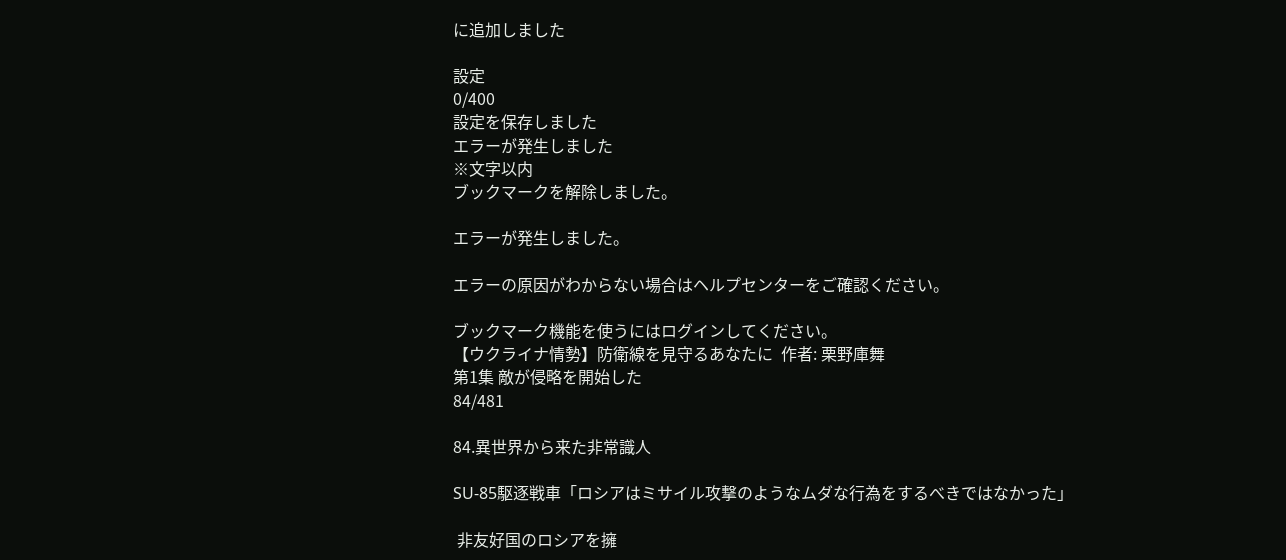に追加しました

設定
0/400
設定を保存しました
エラーが発生しました
※文字以内
ブックマークを解除しました。

エラーが発生しました。

エラーの原因がわからない場合はヘルプセンターをご確認ください。

ブックマーク機能を使うにはログインしてください。
【ウクライナ情勢】防衛線を見守るあなたに  作者: 栗野庫舞
第1集 敵が侵略を開始した
84/481

84.異世界から来た非常識人

SU-85駆逐戦車「ロシアはミサイル攻撃のようなムダな行為をするべきではなかった」

 非友好国のロシアを擁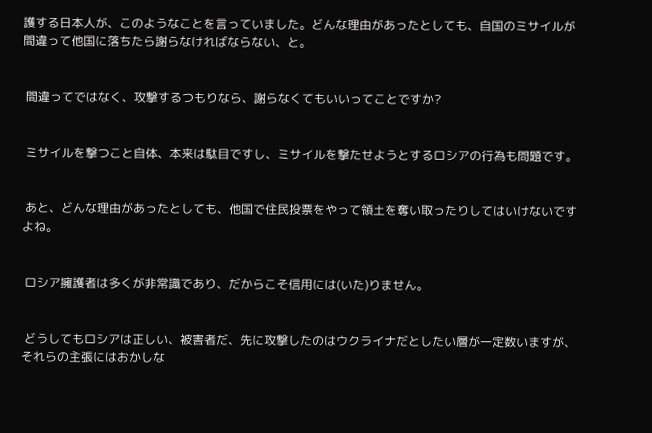護する日本人が、このようなことを言っていました。どんな理由があったとしても、自国のミサイルが間違って他国に落ちたら謝らなければならない、と。


 間違ってではなく、攻撃するつもりなら、謝らなくてもいいってことですか?


 ミサイルを撃つこと自体、本来は駄目ですし、ミサイルを撃たせようとするロシアの行為も問題です。


 あと、どんな理由があったとしても、他国で住民投票をやって領土を奪い取ったりしてはいけないですよね。


 ロシア擁護者は多くが非常識であり、だからこそ信用には(いた)りません。


 どうしてもロシアは正しい、被害者だ、先に攻撃したのはウクライナだとしたい層が一定数いますが、それらの主張にはおかしな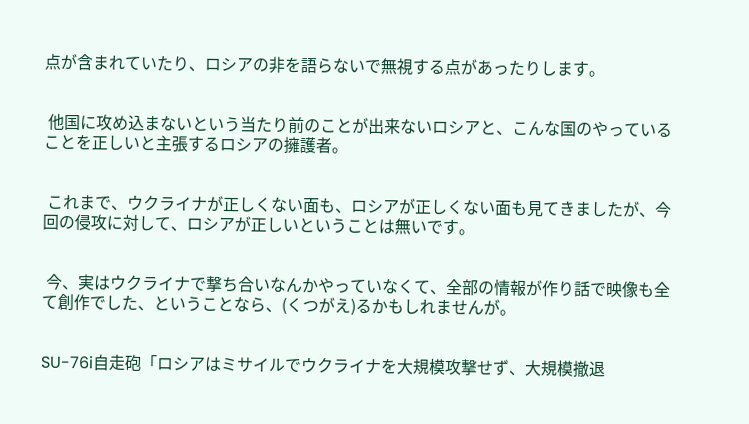点が含まれていたり、ロシアの非を語らないで無視する点があったりします。


 他国に攻め込まないという当たり前のことが出来ないロシアと、こんな国のやっていることを正しいと主張するロシアの擁護者。


 これまで、ウクライナが正しくない面も、ロシアが正しくない面も見てきましたが、今回の侵攻に対して、ロシアが正しいということは無いです。


 今、実はウクライナで撃ち合いなんかやっていなくて、全部の情報が作り話で映像も全て創作でした、ということなら、(くつがえ)るかもしれませんが。


SU-76i自走砲「ロシアはミサイルでウクライナを大規模攻撃せず、大規模撤退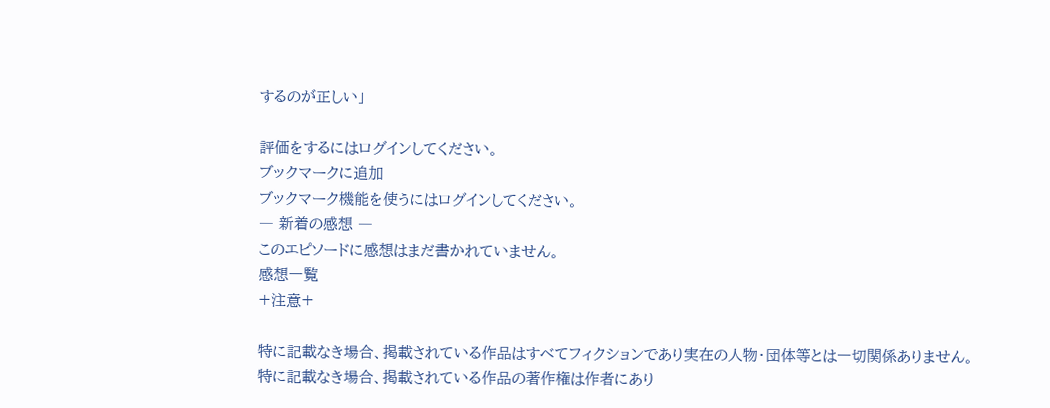するのが正しい」

評価をするにはログインしてください。
ブックマークに追加
ブックマーク機能を使うにはログインしてください。
― 新着の感想 ―
このエピソードに感想はまだ書かれていません。
感想一覧
+注意+

特に記載なき場合、掲載されている作品はすべてフィクションであり実在の人物・団体等とは一切関係ありません。
特に記載なき場合、掲載されている作品の著作権は作者にあり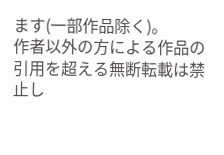ます(一部作品除く)。
作者以外の方による作品の引用を超える無断転載は禁止し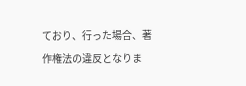ており、行った場合、著作権法の違反となりま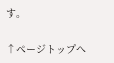す。

↑ページトップへ